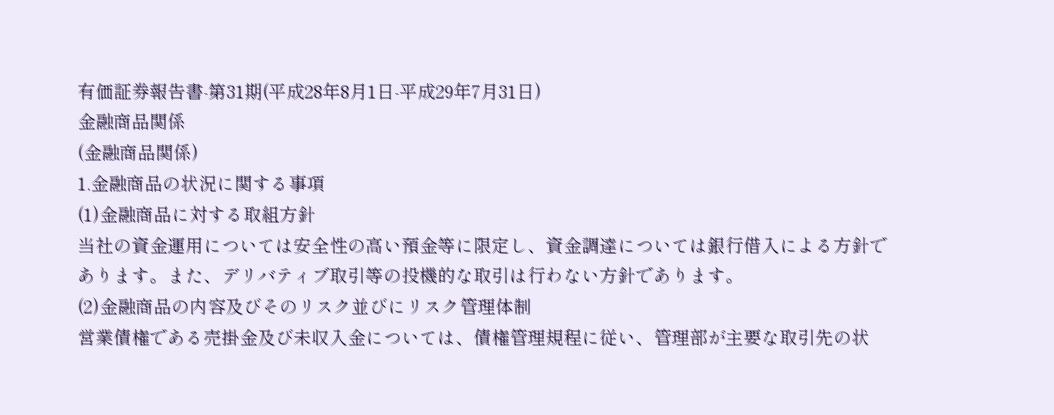有価証券報告書-第31期(平成28年8月1日-平成29年7月31日)
金融商品関係
(金融商品関係)
1.金融商品の状況に関する事項
(1)金融商品に対する取組方針
当社の資金運用については安全性の高い預金等に限定し、資金調達については銀行借入による方針であります。また、デリバティブ取引等の投機的な取引は行わない方針であります。
(2)金融商品の内容及びそのリスク並びにリスク管理体制
営業債権である売掛金及び未収入金については、債権管理規程に従い、管理部が主要な取引先の状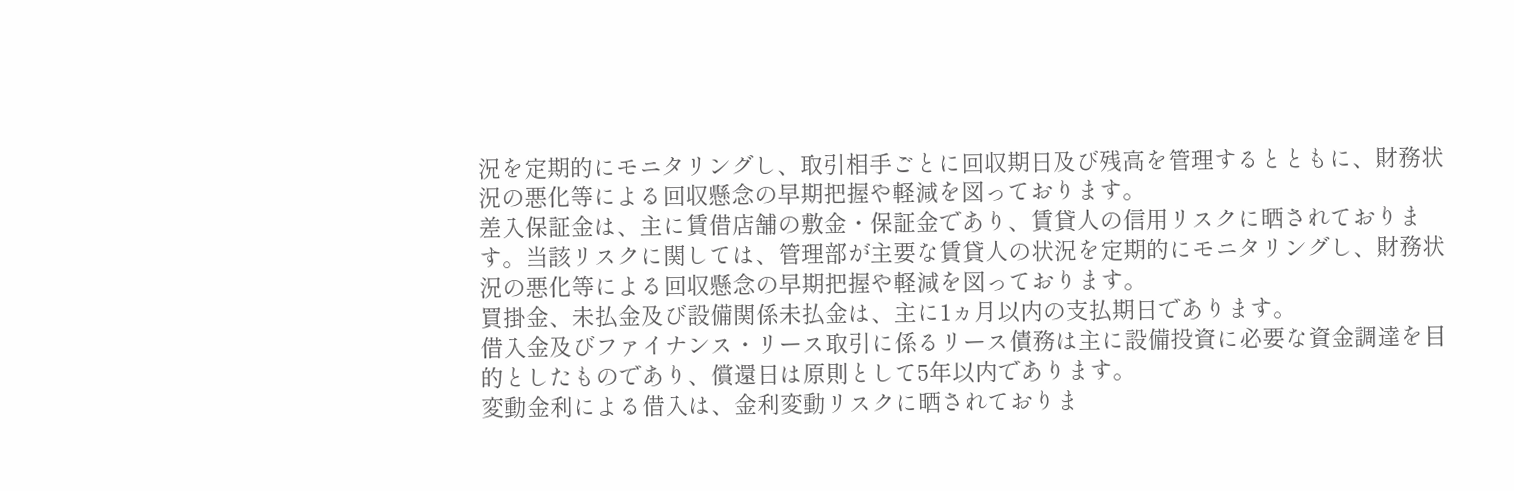況を定期的にモニタリングし、取引相手ごとに回収期日及び残高を管理するとともに、財務状況の悪化等による回収懸念の早期把握や軽減を図っております。
差入保証金は、主に賃借店舗の敷金・保証金であり、賃貸人の信用リスクに晒されております。当該リスクに関しては、管理部が主要な賃貸人の状況を定期的にモニタリングし、財務状況の悪化等による回収懸念の早期把握や軽減を図っております。
買掛金、未払金及び設備関係未払金は、主に1ヵ月以内の支払期日であります。
借入金及びファイナンス・リース取引に係るリース債務は主に設備投資に必要な資金調達を目的としたものであり、償還日は原則として5年以内であります。
変動金利による借入は、金利変動リスクに晒されておりま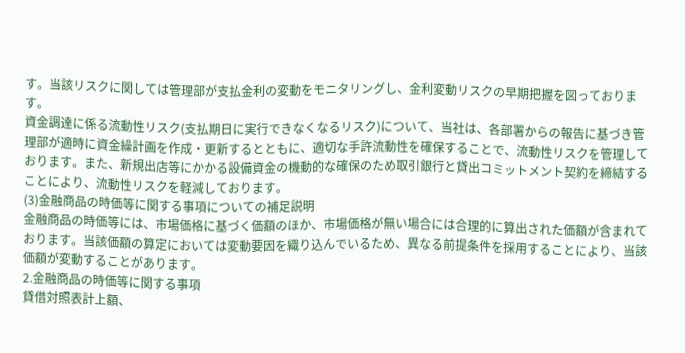す。当該リスクに関しては管理部が支払金利の変動をモニタリングし、金利変動リスクの早期把握を図っております。
資金調達に係る流動性リスク(支払期日に実行できなくなるリスク)について、当社は、各部署からの報告に基づき管理部が適時に資金繰計画を作成・更新するとともに、適切な手許流動性を確保することで、流動性リスクを管理しております。また、新規出店等にかかる設備資金の機動的な確保のため取引銀行と貸出コミットメント契約を締結することにより、流動性リスクを軽減しております。
(3)金融商品の時価等に関する事項についての補足説明
金融商品の時価等には、市場価格に基づく価額のほか、市場価格が無い場合には合理的に算出された価額が含まれております。当該価額の算定においては変動要因を織り込んでいるため、異なる前提条件を採用することにより、当該価額が変動することがあります。
2.金融商品の時価等に関する事項
貸借対照表計上額、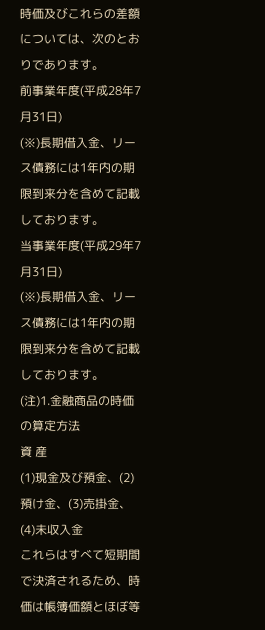時価及びこれらの差額については、次のとおりであります。
前事業年度(平成28年7月31日)
(※)長期借入金、リース債務には1年内の期限到来分を含めて記載しております。
当事業年度(平成29年7月31日)
(※)長期借入金、リース債務には1年内の期限到来分を含めて記載しております。
(注)1.金融商品の時価の算定方法
資 産
(1)現金及び預金、(2)預け金、(3)売掛金、(4)未収入金
これらはすべて短期間で決済されるため、時価は帳簿価額とほぼ等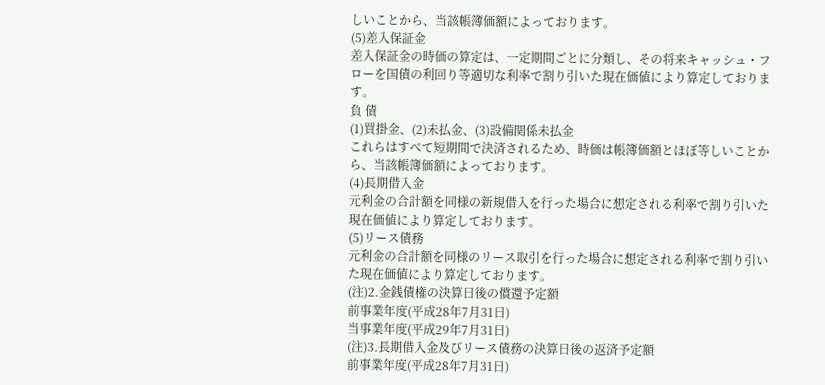しいことから、当該帳簿価額によっております。
(5)差入保証金
差入保証金の時価の算定は、一定期間ごとに分類し、その将来キャッシュ・フローを国債の利回り等適切な利率で割り引いた現在価値により算定しております。
負 債
(1)買掛金、(2)未払金、(3)設備関係未払金
これらはすべて短期間で決済されるため、時価は帳簿価額とほぼ等しいことから、当該帳簿価額によっております。
(4)長期借入金
元利金の合計額を同様の新規借入を行った場合に想定される利率で割り引いた現在価値により算定しております。
(5)リース債務
元利金の合計額を同様のリース取引を行った場合に想定される利率で割り引いた現在価値により算定しております。
(注)2.金銭債権の決算日後の償還予定額
前事業年度(平成28年7月31日)
当事業年度(平成29年7月31日)
(注)3.長期借入金及びリース債務の決算日後の返済予定額
前事業年度(平成28年7月31日)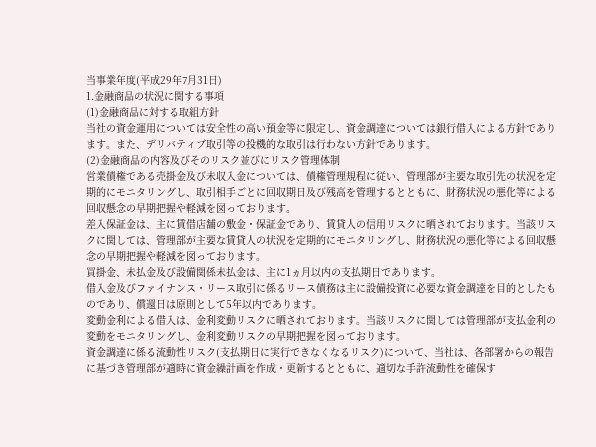当事業年度(平成29年7月31日)
1.金融商品の状況に関する事項
(1)金融商品に対する取組方針
当社の資金運用については安全性の高い預金等に限定し、資金調達については銀行借入による方針であります。また、デリバティブ取引等の投機的な取引は行わない方針であります。
(2)金融商品の内容及びそのリスク並びにリスク管理体制
営業債権である売掛金及び未収入金については、債権管理規程に従い、管理部が主要な取引先の状況を定期的にモニタリングし、取引相手ごとに回収期日及び残高を管理するとともに、財務状況の悪化等による回収懸念の早期把握や軽減を図っております。
差入保証金は、主に賃借店舗の敷金・保証金であり、賃貸人の信用リスクに晒されております。当該リスクに関しては、管理部が主要な賃貸人の状況を定期的にモニタリングし、財務状況の悪化等による回収懸念の早期把握や軽減を図っております。
買掛金、未払金及び設備関係未払金は、主に1ヵ月以内の支払期日であります。
借入金及びファイナンス・リース取引に係るリース債務は主に設備投資に必要な資金調達を目的としたものであり、償還日は原則として5年以内であります。
変動金利による借入は、金利変動リスクに晒されております。当該リスクに関しては管理部が支払金利の変動をモニタリングし、金利変動リスクの早期把握を図っております。
資金調達に係る流動性リスク(支払期日に実行できなくなるリスク)について、当社は、各部署からの報告に基づき管理部が適時に資金繰計画を作成・更新するとともに、適切な手許流動性を確保す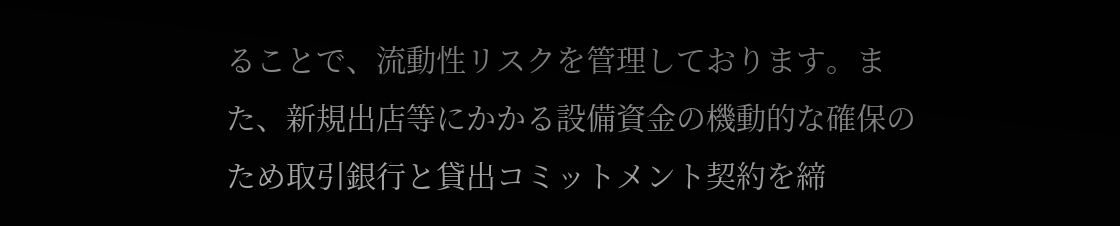ることで、流動性リスクを管理しております。また、新規出店等にかかる設備資金の機動的な確保のため取引銀行と貸出コミットメント契約を締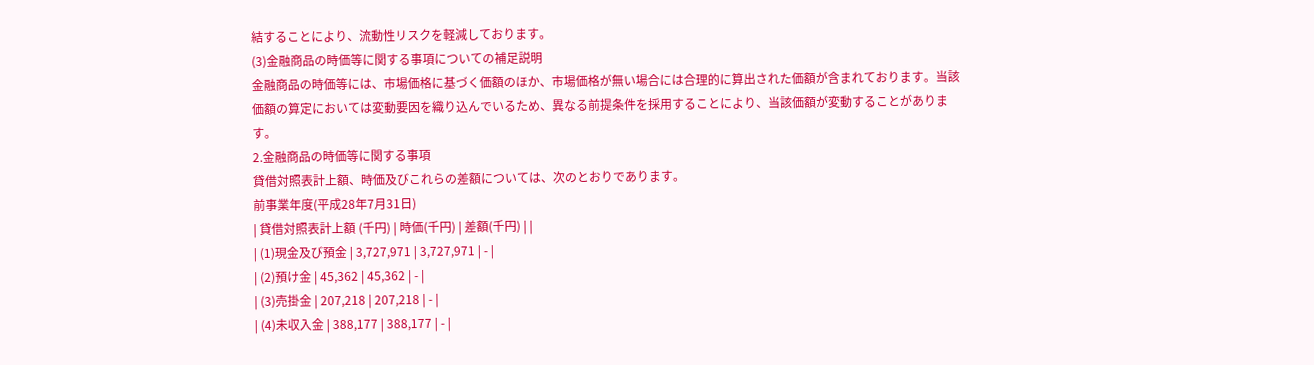結することにより、流動性リスクを軽減しております。
(3)金融商品の時価等に関する事項についての補足説明
金融商品の時価等には、市場価格に基づく価額のほか、市場価格が無い場合には合理的に算出された価額が含まれております。当該価額の算定においては変動要因を織り込んでいるため、異なる前提条件を採用することにより、当該価額が変動することがあります。
2.金融商品の時価等に関する事項
貸借対照表計上額、時価及びこれらの差額については、次のとおりであります。
前事業年度(平成28年7月31日)
| 貸借対照表計上額 (千円) | 時価(千円) | 差額(千円) | |
| (1)現金及び預金 | 3,727,971 | 3,727,971 | - |
| (2)預け金 | 45,362 | 45,362 | - |
| (3)売掛金 | 207,218 | 207,218 | - |
| (4)未収入金 | 388,177 | 388,177 | - |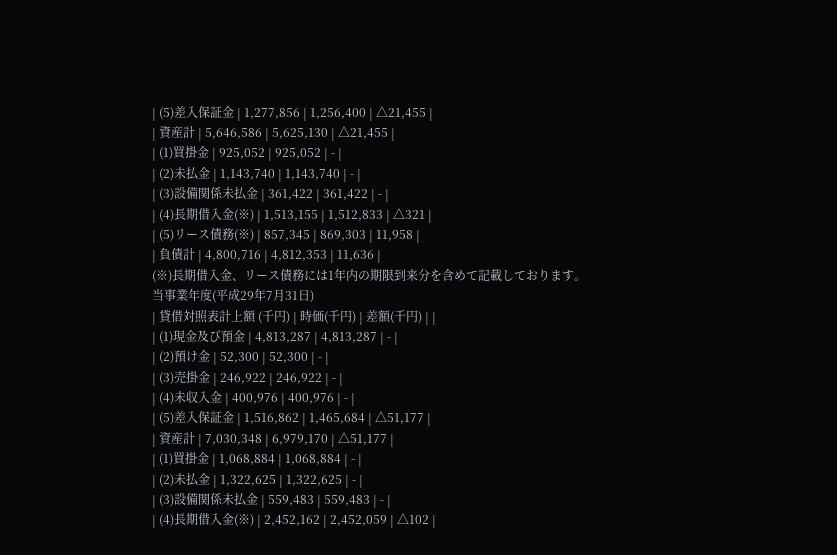| (5)差入保証金 | 1,277,856 | 1,256,400 | △21,455 |
| 資産計 | 5,646,586 | 5,625,130 | △21,455 |
| (1)買掛金 | 925,052 | 925,052 | - |
| (2)未払金 | 1,143,740 | 1,143,740 | - |
| (3)設備関係未払金 | 361,422 | 361,422 | - |
| (4)長期借入金(※) | 1,513,155 | 1,512,833 | △321 |
| (5)リース債務(※) | 857,345 | 869,303 | 11,958 |
| 負債計 | 4,800,716 | 4,812,353 | 11,636 |
(※)長期借入金、リース債務には1年内の期限到来分を含めて記載しております。
当事業年度(平成29年7月31日)
| 貸借対照表計上額 (千円) | 時価(千円) | 差額(千円) | |
| (1)現金及び預金 | 4,813,287 | 4,813,287 | - |
| (2)預け金 | 52,300 | 52,300 | - |
| (3)売掛金 | 246,922 | 246,922 | - |
| (4)未収入金 | 400,976 | 400,976 | - |
| (5)差入保証金 | 1,516,862 | 1,465,684 | △51,177 |
| 資産計 | 7,030,348 | 6,979,170 | △51,177 |
| (1)買掛金 | 1,068,884 | 1,068,884 | - |
| (2)未払金 | 1,322,625 | 1,322,625 | - |
| (3)設備関係未払金 | 559,483 | 559,483 | - |
| (4)長期借入金(※) | 2,452,162 | 2,452,059 | △102 |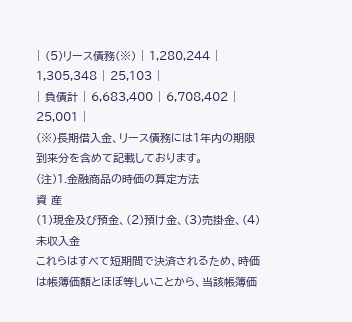| (5)リース債務(※) | 1,280,244 | 1,305,348 | 25,103 |
| 負債計 | 6,683,400 | 6,708,402 | 25,001 |
(※)長期借入金、リース債務には1年内の期限到来分を含めて記載しております。
(注)1.金融商品の時価の算定方法
資 産
(1)現金及び預金、(2)預け金、(3)売掛金、(4)未収入金
これらはすべて短期間で決済されるため、時価は帳簿価額とほぼ等しいことから、当該帳簿価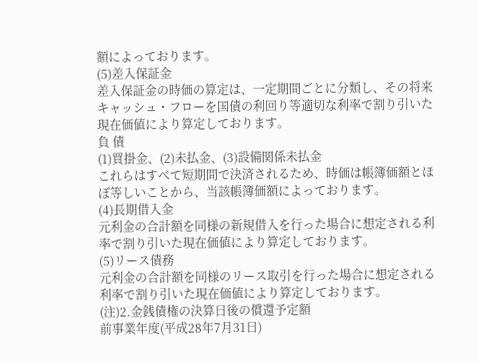額によっております。
(5)差入保証金
差入保証金の時価の算定は、一定期間ごとに分類し、その将来キャッシュ・フローを国債の利回り等適切な利率で割り引いた現在価値により算定しております。
負 債
(1)買掛金、(2)未払金、(3)設備関係未払金
これらはすべて短期間で決済されるため、時価は帳簿価額とほぼ等しいことから、当該帳簿価額によっております。
(4)長期借入金
元利金の合計額を同様の新規借入を行った場合に想定される利率で割り引いた現在価値により算定しております。
(5)リース債務
元利金の合計額を同様のリース取引を行った場合に想定される利率で割り引いた現在価値により算定しております。
(注)2.金銭債権の決算日後の償還予定額
前事業年度(平成28年7月31日)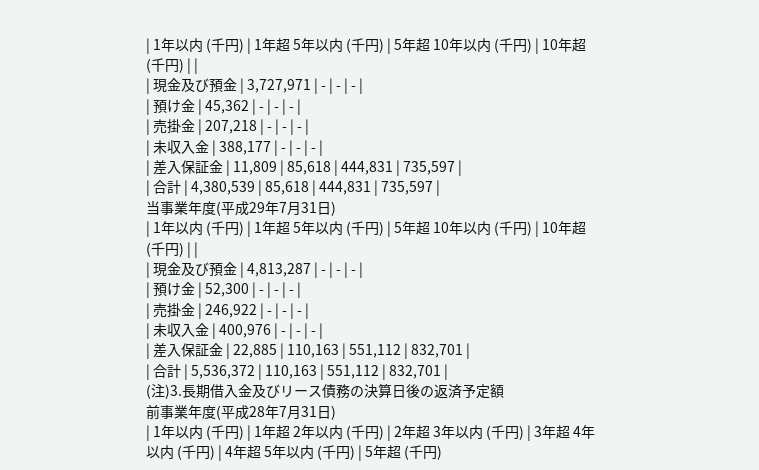| 1年以内 (千円) | 1年超 5年以内 (千円) | 5年超 10年以内 (千円) | 10年超 (千円) | |
| 現金及び預金 | 3,727,971 | - | - | - |
| 預け金 | 45,362 | - | - | - |
| 売掛金 | 207,218 | - | - | - |
| 未収入金 | 388,177 | - | - | - |
| 差入保証金 | 11,809 | 85,618 | 444,831 | 735,597 |
| 合計 | 4,380,539 | 85,618 | 444,831 | 735,597 |
当事業年度(平成29年7月31日)
| 1年以内 (千円) | 1年超 5年以内 (千円) | 5年超 10年以内 (千円) | 10年超 (千円) | |
| 現金及び預金 | 4,813,287 | - | - | - |
| 預け金 | 52,300 | - | - | - |
| 売掛金 | 246,922 | - | - | - |
| 未収入金 | 400,976 | - | - | - |
| 差入保証金 | 22,885 | 110,163 | 551,112 | 832,701 |
| 合計 | 5,536,372 | 110,163 | 551,112 | 832,701 |
(注)3.長期借入金及びリース債務の決算日後の返済予定額
前事業年度(平成28年7月31日)
| 1年以内 (千円) | 1年超 2年以内 (千円) | 2年超 3年以内 (千円) | 3年超 4年以内 (千円) | 4年超 5年以内 (千円) | 5年超 (千円)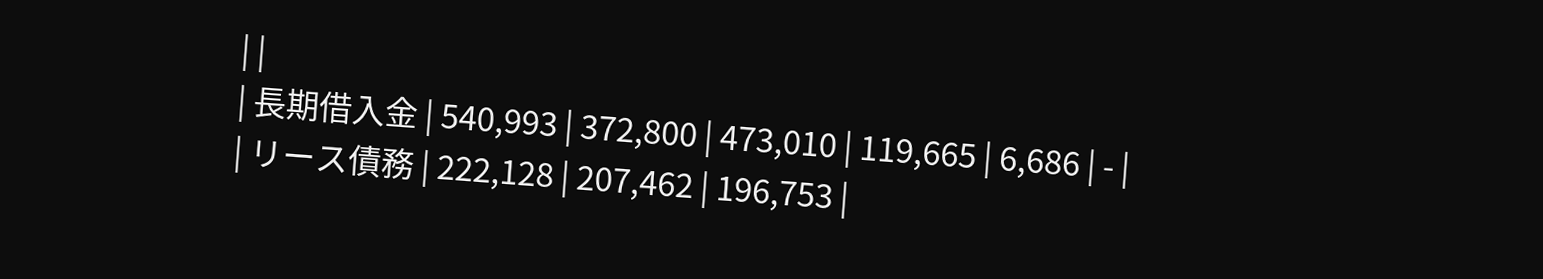| |
| 長期借入金 | 540,993 | 372,800 | 473,010 | 119,665 | 6,686 | - |
| リース債務 | 222,128 | 207,462 | 196,753 |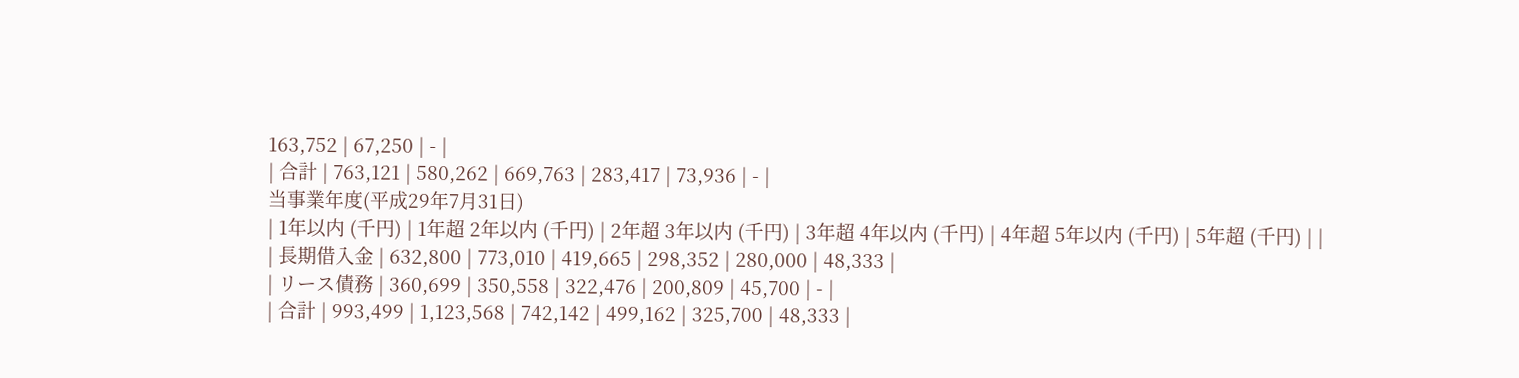163,752 | 67,250 | - |
| 合計 | 763,121 | 580,262 | 669,763 | 283,417 | 73,936 | - |
当事業年度(平成29年7月31日)
| 1年以内 (千円) | 1年超 2年以内 (千円) | 2年超 3年以内 (千円) | 3年超 4年以内 (千円) | 4年超 5年以内 (千円) | 5年超 (千円) | |
| 長期借入金 | 632,800 | 773,010 | 419,665 | 298,352 | 280,000 | 48,333 |
| リース債務 | 360,699 | 350,558 | 322,476 | 200,809 | 45,700 | - |
| 合計 | 993,499 | 1,123,568 | 742,142 | 499,162 | 325,700 | 48,333 |